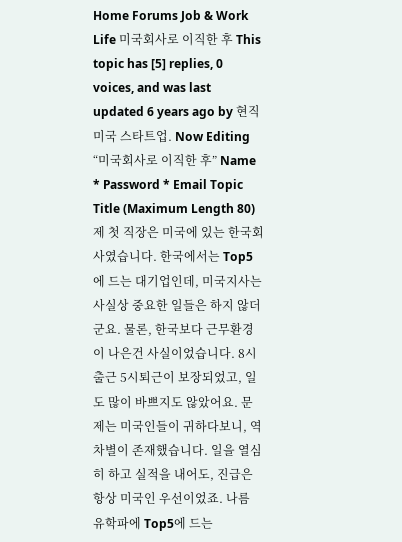Home Forums Job & Work Life 미국회사로 이직한 후 This topic has [5] replies, 0 voices, and was last updated 6 years ago by 현직 미국 스타트업. Now Editing “미국회사로 이직한 후” Name * Password * Email Topic Title (Maximum Length 80) 제 첫 직장은 미국에 있는 한국회사였습니다. 한국에서는 Top5에 드는 대기업인데, 미국지사는 사실상 중요한 일들은 하지 않더군요. 물론, 한국보다 근무환경이 나은건 사실이었습니다. 8시출근 5시퇴근이 보장되었고, 일도 많이 바쁘지도 않았어요. 문제는 미국인들이 귀하다보니, 역차별이 존재했습니다. 일을 열심히 하고 실적을 내어도, 진급은 항상 미국인 우선이었죠. 나름 유학파에 Top5에 드는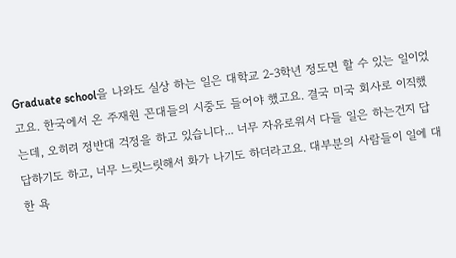Graduate school을 나와도 실상 하는 일은 대학교 2-3학년 정도면 할 수 있는 일이었고요. 한국에서 온 주재원 꼰대들의 시중도 들어야 했고요. 결국 미국 회사로 이직했는데, 오히려 정반대 걱정을 하고 있습니다... 너무 자유로워서 다들 일은 하는건지 답답하기도 하고, 너무 느릿느릿해서 화가 나기도 하더라고요. 대부분의 사람들이 일에 대한 욕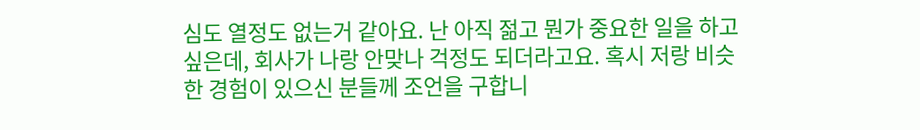심도 열정도 없는거 같아요. 난 아직 젊고 뭔가 중요한 일을 하고 싶은데, 회사가 나랑 안맞나 걱정도 되더라고요. 혹시 저랑 비슷한 경험이 있으신 분들께 조언을 구합니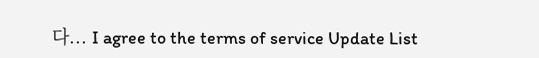다... I agree to the terms of service Update List